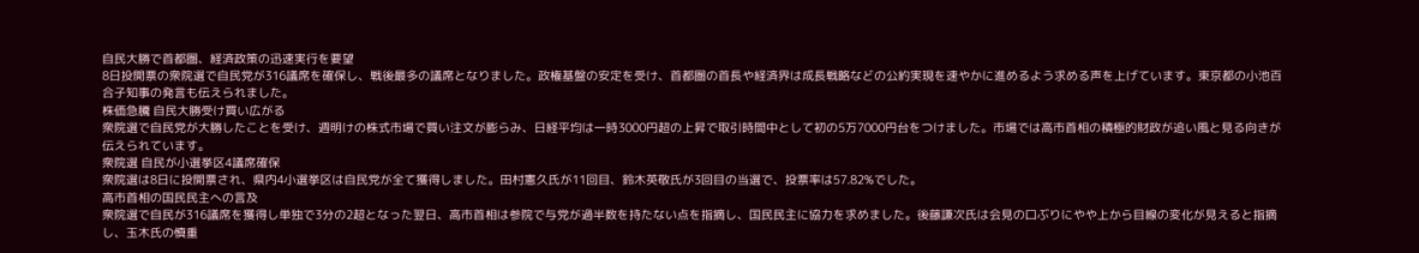自民大勝で首都圏、経済政策の迅速実行を要望
8日投開票の衆院選で自民党が316議席を確保し、戦後最多の議席となりました。政権基盤の安定を受け、首都圏の首長や経済界は成長戦略などの公約実現を速やかに進めるよう求める声を上げています。東京都の小池百合子知事の発言も伝えられました。
株価急騰 自民大勝受け買い広がる
衆院選で自民党が大勝したことを受け、週明けの株式市場で買い注文が膨らみ、日経平均は一時3000円超の上昇で取引時間中として初の5万7000円台をつけました。市場では高市首相の積極的財政が追い風と見る向きが伝えられています。
衆院選 自民が小選挙区4議席確保
衆院選は8日に投開票され、県内4小選挙区は自民党が全て獲得しました。田村憲久氏が11回目、鈴木英敬氏が3回目の当選で、投票率は57.82%でした。
高市首相の国民民主への言及
衆院選で自民が316議席を獲得し単独で3分の2超となった翌日、高市首相は参院で与党が過半数を持たない点を指摘し、国民民主に協力を求めました。後藤謙次氏は会見の口ぶりにやや上から目線の変化が見えると指摘し、玉木氏の慎重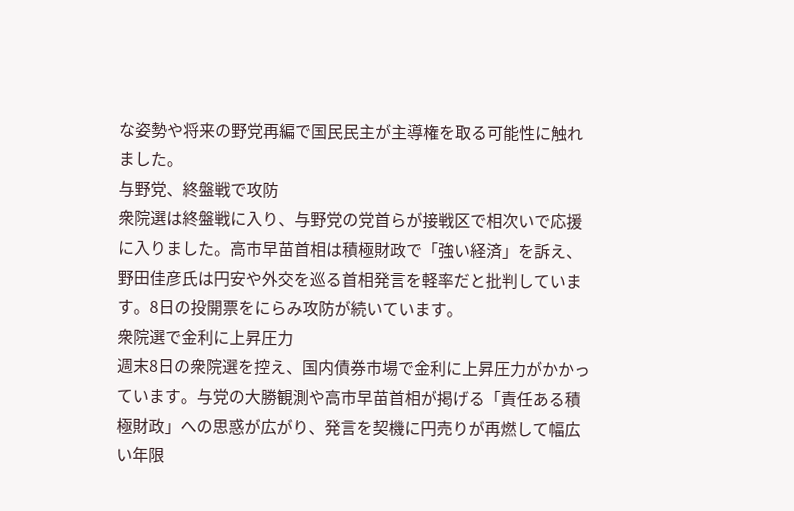な姿勢や将来の野党再編で国民民主が主導権を取る可能性に触れました。
与野党、終盤戦で攻防
衆院選は終盤戦に入り、与野党の党首らが接戦区で相次いで応援に入りました。高市早苗首相は積極財政で「強い経済」を訴え、野田佳彦氏は円安や外交を巡る首相発言を軽率だと批判しています。8日の投開票をにらみ攻防が続いています。
衆院選で金利に上昇圧力
週末8日の衆院選を控え、国内債券市場で金利に上昇圧力がかかっています。与党の大勝観測や高市早苗首相が掲げる「責任ある積極財政」への思惑が広がり、発言を契機に円売りが再燃して幅広い年限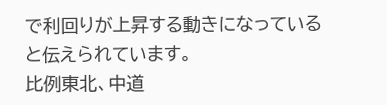で利回りが上昇する動きになっていると伝えられています。
比例東北、中道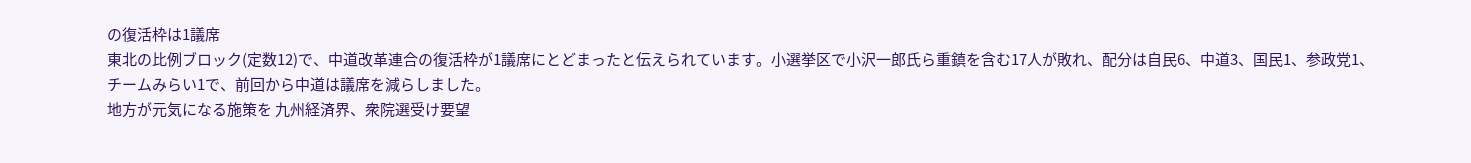の復活枠は1議席
東北の比例ブロック(定数12)で、中道改革連合の復活枠が1議席にとどまったと伝えられています。小選挙区で小沢一郎氏ら重鎮を含む17人が敗れ、配分は自民6、中道3、国民1、参政党1、チームみらい1で、前回から中道は議席を減らしました。
地方が元気になる施策を 九州経済界、衆院選受け要望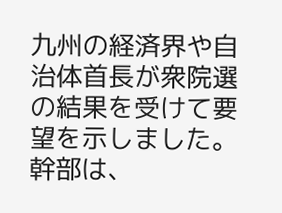九州の経済界や自治体首長が衆院選の結果を受けて要望を示しました。幹部は、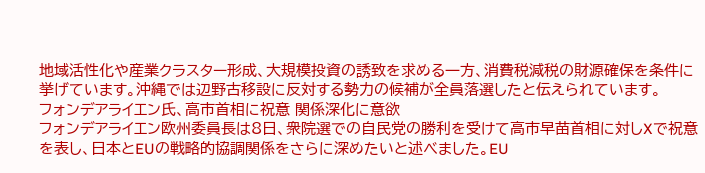地域活性化や産業クラスター形成、大規模投資の誘致を求める一方、消費税減税の財源確保を条件に挙げています。沖縄では辺野古移設に反対する勢力の候補が全員落選したと伝えられています。
フォンデアライエン氏、高市首相に祝意 関係深化に意欲
フォンデアライエン欧州委員長は8日、衆院選での自民党の勝利を受けて高市早苗首相に対しXで祝意を表し、日本とEUの戦略的協調関係をさらに深めたいと述べました。EU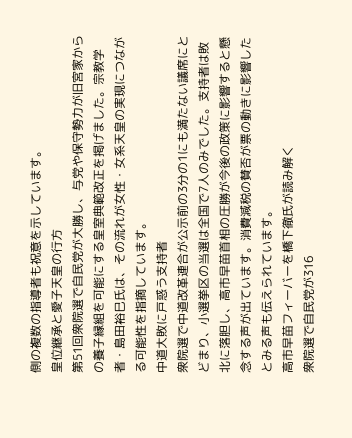側の複数の指導者も祝意を示しています。
皇位継承と愛子天皇の行方
第51回衆院選で自民党が大勝し、与党や保守勢力が旧宮家からの養子縁組を可能にする皇室典範改正を掲げました。宗教学者・島田裕巳氏は、その流れが女性・女系天皇の実現につながる可能性を指摘しています。
中道大敗に戸惑う支持者
衆院選で中道改革連合が公示前の3分の1にも満たない議席にとどまり、小選挙区の当選は全国で7人のみでした。支持者は敗北に落胆し、高市早苗首相の圧勝が今後の政策に影響すると懸念する声が出ています。消費減税の賛否が票の動きに影響したとみる声も伝えられています。
高市早苗フィーバーを橋下徹氏が読み解く
衆院選で自民党が316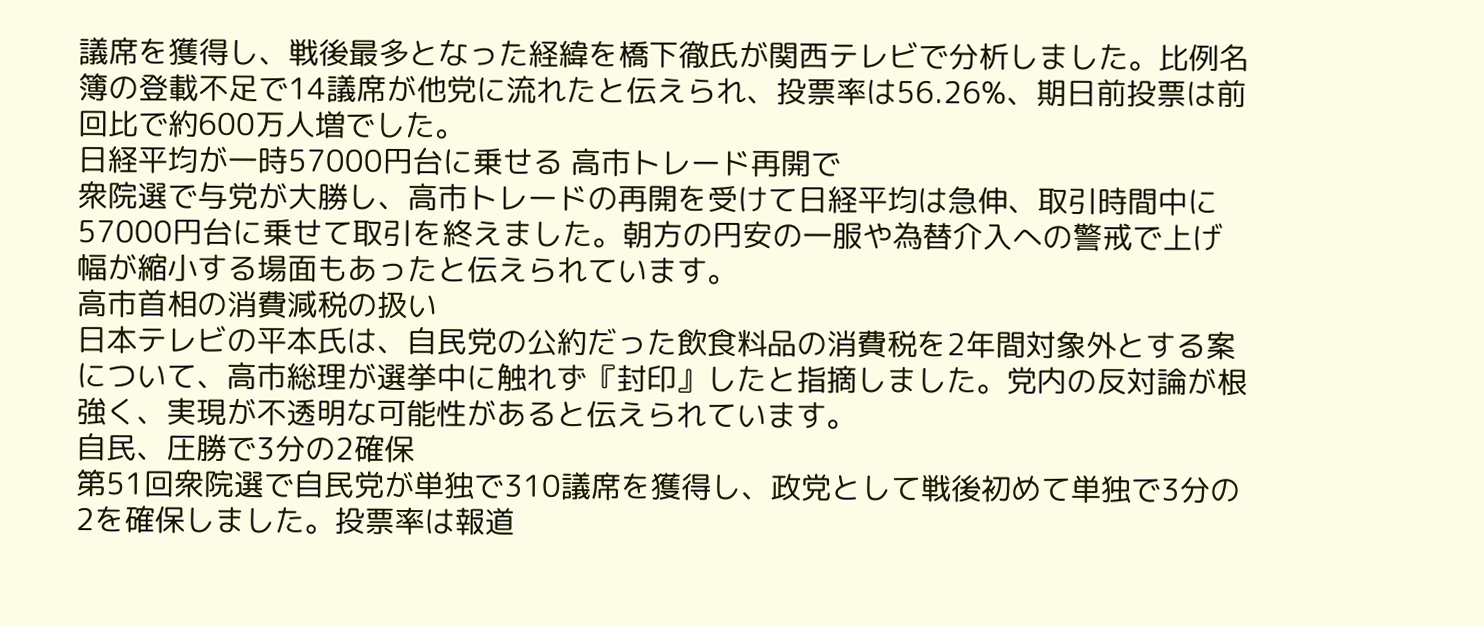議席を獲得し、戦後最多となった経緯を橋下徹氏が関西テレビで分析しました。比例名簿の登載不足で14議席が他党に流れたと伝えられ、投票率は56.26%、期日前投票は前回比で約600万人増でした。
日経平均が一時57000円台に乗せる 高市トレード再開で
衆院選で与党が大勝し、高市トレードの再開を受けて日経平均は急伸、取引時間中に57000円台に乗せて取引を終えました。朝方の円安の一服や為替介入への警戒で上げ幅が縮小する場面もあったと伝えられています。
高市首相の消費減税の扱い
日本テレビの平本氏は、自民党の公約だった飲食料品の消費税を2年間対象外とする案について、高市総理が選挙中に触れず『封印』したと指摘しました。党内の反対論が根強く、実現が不透明な可能性があると伝えられています。
自民、圧勝で3分の2確保
第51回衆院選で自民党が単独で310議席を獲得し、政党として戦後初めて単独で3分の2を確保しました。投票率は報道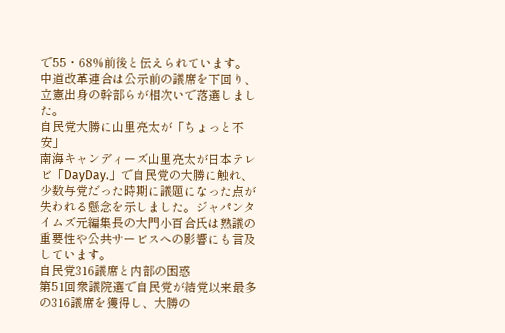で55・68%前後と伝えられています。中道改革連合は公示前の議席を下回り、立憲出身の幹部らが相次いで落選しました。
自民党大勝に山里亮太が「ちょっと不安」
南海キャンディーズ山里亮太が日本テレビ「DayDay.」で自民党の大勝に触れ、少数与党だった時期に議題になった点が失われる懸念を示しました。ジャパンタイムズ元編集長の大門小百合氏は熟議の重要性や公共サービスへの影響にも言及しています。
自民党316議席と内部の困惑
第51回衆議院選で自民党が結党以来最多の316議席を獲得し、大勝の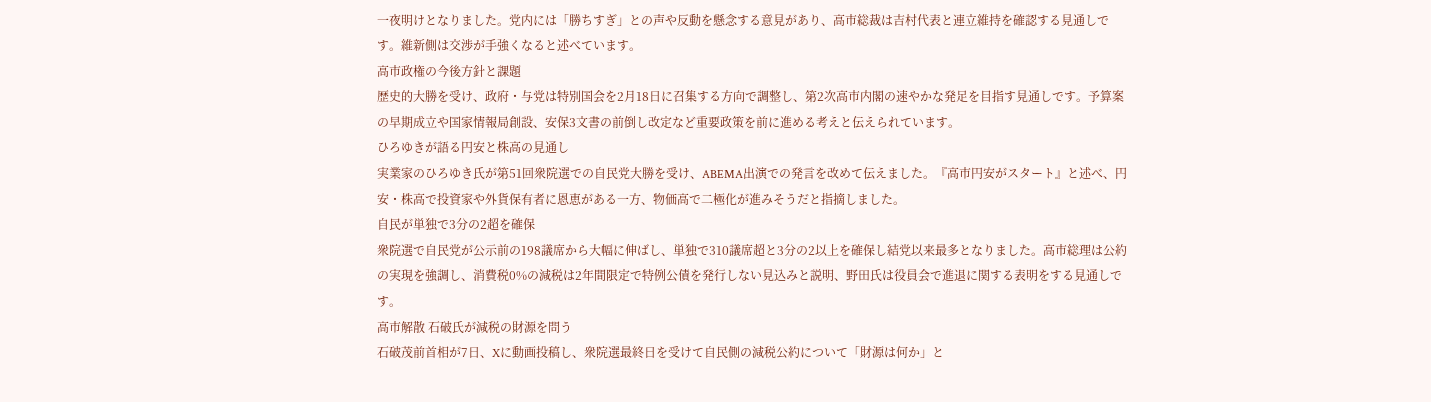一夜明けとなりました。党内には「勝ちすぎ」との声や反動を懸念する意見があり、高市総裁は吉村代表と連立維持を確認する見通しです。維新側は交渉が手強くなると述べています。
高市政権の今後方針と課題
歴史的大勝を受け、政府・与党は特別国会を2月18日に召集する方向で調整し、第2次高市内閣の速やかな発足を目指す見通しです。予算案の早期成立や国家情報局創設、安保3文書の前倒し改定など重要政策を前に進める考えと伝えられています。
ひろゆきが語る円安と株高の見通し
実業家のひろゆき氏が第51回衆院選での自民党大勝を受け、ABEMA出演での発言を改めて伝えました。『高市円安がスタート』と述べ、円安・株高で投資家や外貨保有者に恩恵がある一方、物価高で二極化が進みそうだと指摘しました。
自民が単独で3分の2超を確保
衆院選で自民党が公示前の198議席から大幅に伸ばし、単独で310議席超と3分の2以上を確保し結党以来最多となりました。高市総理は公約の実現を強調し、消費税0%の減税は2年間限定で特例公債を発行しない見込みと説明、野田氏は役員会で進退に関する表明をする見通しです。
高市解散 石破氏が減税の財源を問う
石破茂前首相が7日、Xに動画投稿し、衆院選最終日を受けて自民側の減税公約について「財源は何か」と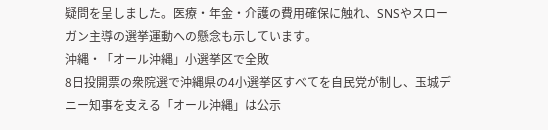疑問を呈しました。医療・年金・介護の費用確保に触れ、SNSやスローガン主導の選挙運動への懸念も示しています。
沖縄・「オール沖縄」小選挙区で全敗
8日投開票の衆院選で沖縄県の4小選挙区すべてを自民党が制し、玉城デニー知事を支える「オール沖縄」は公示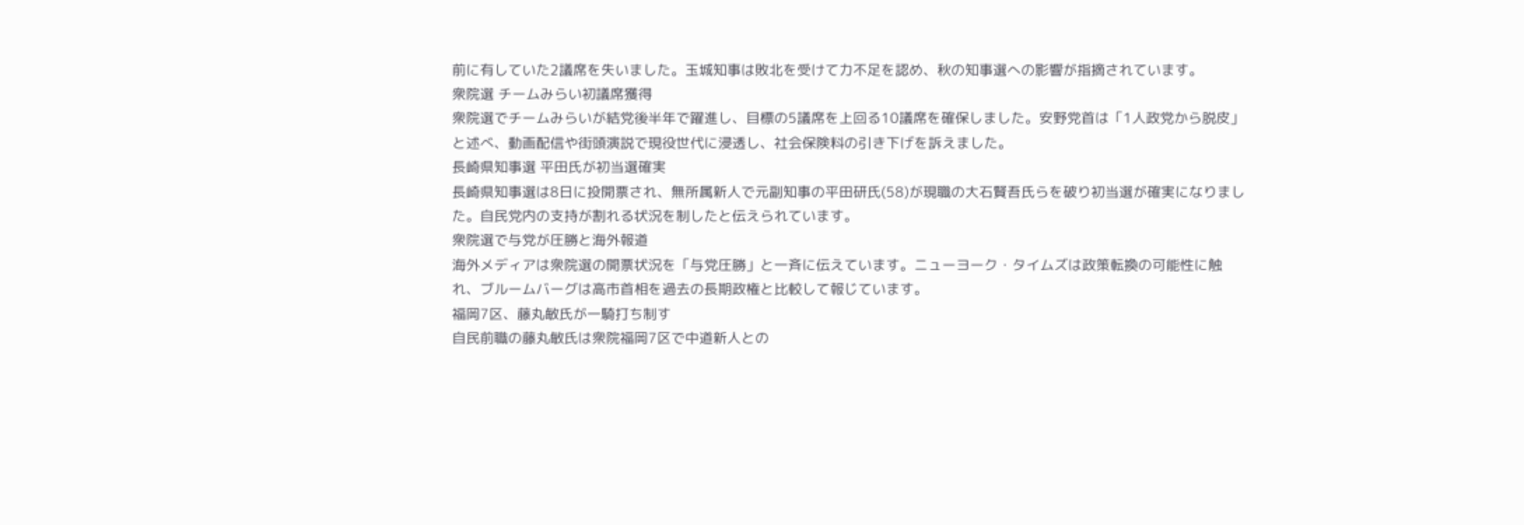前に有していた2議席を失いました。玉城知事は敗北を受けて力不足を認め、秋の知事選への影響が指摘されています。
衆院選 チームみらい初議席獲得
衆院選でチームみらいが結党後半年で躍進し、目標の5議席を上回る10議席を確保しました。安野党首は「1人政党から脱皮」と述べ、動画配信や街頭演説で現役世代に浸透し、社会保険料の引き下げを訴えました。
長崎県知事選 平田氏が初当選確実
長崎県知事選は8日に投開票され、無所属新人で元副知事の平田研氏(58)が現職の大石賢吾氏らを破り初当選が確実になりました。自民党内の支持が割れる状況を制したと伝えられています。
衆院選で与党が圧勝と海外報道
海外メディアは衆院選の開票状況を「与党圧勝」と一斉に伝えています。ニューヨーク・タイムズは政策転換の可能性に触れ、ブルームバーグは高市首相を過去の長期政権と比較して報じています。
福岡7区、藤丸敏氏が一騎打ち制す
自民前職の藤丸敏氏は衆院福岡7区で中道新人との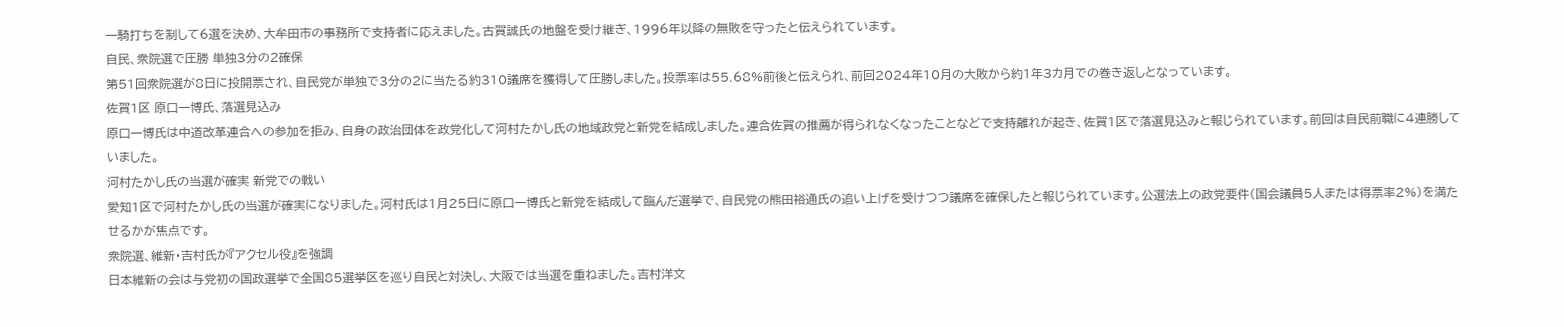一騎打ちを制して6選を決め、大牟田市の事務所で支持者に応えました。古賀誠氏の地盤を受け継ぎ、1996年以降の無敗を守ったと伝えられています。
自民、衆院選で圧勝 単独3分の2確保
第51回衆院選が8日に投開票され、自民党が単独で3分の2に当たる約310議席を獲得して圧勝しました。投票率は55.68%前後と伝えられ、前回2024年10月の大敗から約1年3カ月での巻き返しとなっています。
佐賀1区 原口一博氏、落選見込み
原口一博氏は中道改革連合への参加を拒み、自身の政治団体を政党化して河村たかし氏の地域政党と新党を結成しました。連合佐賀の推薦が得られなくなったことなどで支持離れが起き、佐賀1区で落選見込みと報じられています。前回は自民前職に4連勝していました。
河村たかし氏の当選が確実 新党での戦い
愛知1区で河村たかし氏の当選が確実になりました。河村氏は1月25日に原口一博氏と新党を結成して臨んだ選挙で、自民党の熊田裕通氏の追い上げを受けつつ議席を確保したと報じられています。公選法上の政党要件(国会議員5人または得票率2%)を満たせるかが焦点です。
衆院選、維新・吉村氏が『アクセル役』を強調
日本維新の会は与党初の国政選挙で全国85選挙区を巡り自民と対決し、大阪では当選を重ねました。吉村洋文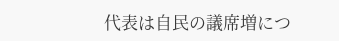代表は自民の議席増につ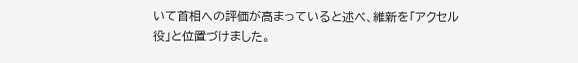いて首相への評価が高まっていると述べ、維新を「アクセル役」と位置づけました。